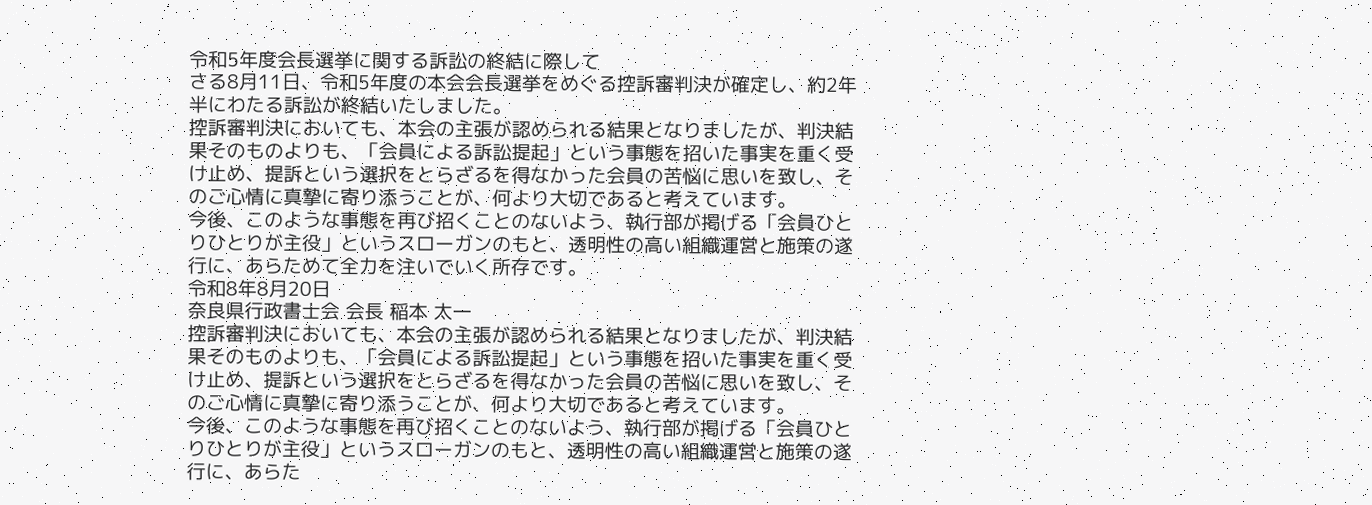令和5年度会長選挙に関する訴訟の終結に際して
さる8月11日、令和5年度の本会会長選挙をめぐる控訴審判決が確定し、約2年半にわたる訴訟が終結いたしました。
控訴審判決においても、本会の主張が認められる結果となりましたが、判決結果そのものよりも、「会員による訴訟提起」という事態を招いた事実を重く受け止め、提訴という選択をとらざるを得なかった会員の苦悩に思いを致し、そのご心情に真摯に寄り添うことが、何より大切であると考えています。
今後、このような事態を再び招くことのないよう、執行部が掲げる「会員ひとりひとりが主役」というスローガンのもと、透明性の高い組織運営と施策の遂行に、あらためて全力を注いでいく所存です。
令和8年8月20日
奈良県行政書士会 会長 稲本 太一
控訴審判決においても、本会の主張が認められる結果となりましたが、判決結果そのものよりも、「会員による訴訟提起」という事態を招いた事実を重く受け止め、提訴という選択をとらざるを得なかった会員の苦悩に思いを致し、そのご心情に真摯に寄り添うことが、何より大切であると考えています。
今後、このような事態を再び招くことのないよう、執行部が掲げる「会員ひとりひとりが主役」というスローガンのもと、透明性の高い組織運営と施策の遂行に、あらた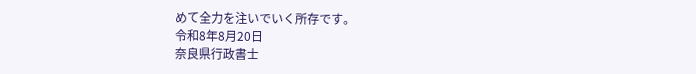めて全力を注いでいく所存です。
令和8年8月20日
奈良県行政書士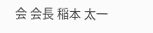会 会長 稲本 太一